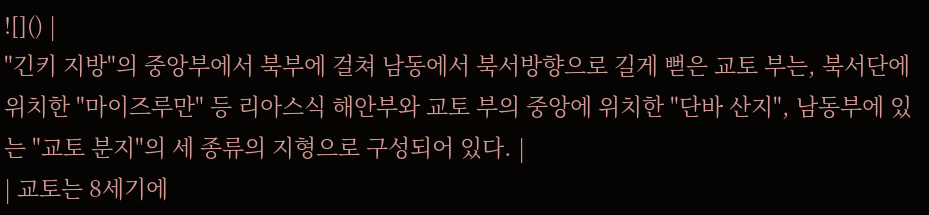![]() |
"긴키 지방"의 중앙부에서 북부에 걸쳐 남동에서 북서방향으로 길게 뻗은 교토 부는, 북서단에 위치한 "마이즈루만" 등 리아스식 해안부와 교토 부의 중앙에 위치한 "단바 산지", 남동부에 있는 "교토 분지"의 세 종류의 지형으로 구성되어 있다. |
| 교토는 8세기에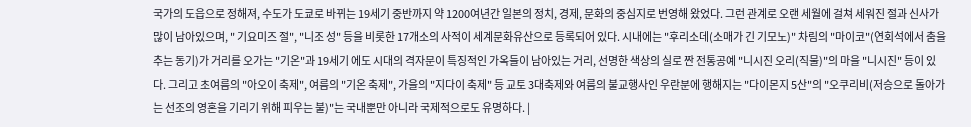국가의 도읍으로 정해져, 수도가 도쿄로 바뀌는 19세기 중반까지 약 1200여년간 일본의 정치, 경제, 문화의 중심지로 번영해 왔었다. 그런 관계로 오랜 세월에 걸쳐 세워진 절과 신사가 많이 남아있으며, " 기요미즈 절", "니조 성" 등을 비롯한 17개소의 사적이 세계문화유산으로 등록되어 있다. 시내에는 "후리소데(소매가 긴 기모노)" 차림의 "마이코"(연회석에서 춤을 추는 동기)가 거리를 오가는 "기온"과 19세기 에도 시대의 격자문이 특징적인 가옥들이 남아있는 거리, 선명한 색상의 실로 짠 전통공예 "니시진 오리(직물)"의 마을 "니시진" 등이 있다. 그리고 초여름의 "아오이 축제", 여름의 "기온 축제", 가을의 "지다이 축제" 등 교토 3대축제와 여름의 불교행사인 우란분에 행해지는 "다이몬지 5산"의 "오쿠리비(저승으로 돌아가는 선조의 영혼을 기리기 위해 피우는 불)"는 국내뿐만 아니라 국제적으로도 유명하다. |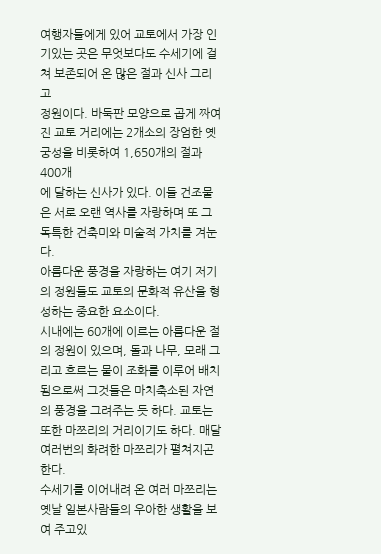여행자들에게 있어 교토에서 가장 인기있는 곳은 무엇보다도 수세기에 걸쳐 보존되어 온 많은 절과 신사 그리고
정원이다. 바둑판 모양으로 곱게 짜여진 교토 거리에는 2개소의 장엄한 옛 궁성을 비롯하여 1,650개의 절과 400개
에 달하는 신사가 있다. 이들 건조물은 서로 오랜 역사를 자랑하며 또 그 독특한 건축미와 미술적 가치를 겨눈다.
아름다운 풍경을 자랑하는 여기 저기의 정원들도 교토의 문화적 유산을 형성하는 중요한 요소이다.
시내에는 60개에 이르는 아름다운 절의 정원이 있으며, 돌과 나무, 모래 그리고 흐르는 물이 조화를 이루어 배치됨으로써 그것들은 마치축소된 자연의 풍경을 그려주는 듯 하다. 교토는 또한 마쯔리의 거리이기도 하다. 매달
여러번의 화려한 마쯔리가 펼쳐지곤 한다.
수세기를 이어내려 온 여러 마쯔리는 옛날 일본사람들의 우아한 생활을 보여 주고있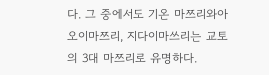다. 그 중에서도 기온 마쯔리와아오이마쯔리, 지다이마쓰리는 교토의 3대 마쯔리로 유명하다.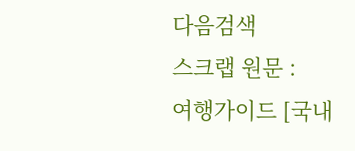다음검색
스크랩 원문 :
여행가이드 [국내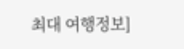최대 여행정보]